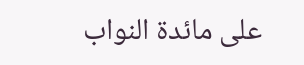على مائدة النواب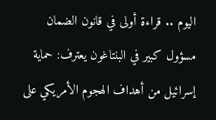اليوم .. قراءة أولى في قانون الضمان
مسؤول كبير في البنتاغون يعترف: حماية إسرائيل من أهداف الهجوم الأمريكي على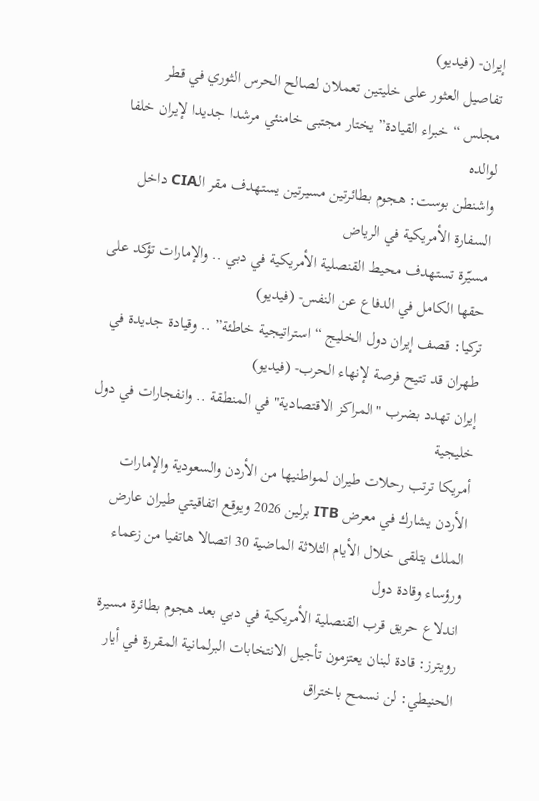إيران- (فيديو)
تفاصيل العثور على خليتين تعملان لصالح الحرس الثوري في قطر
مجلس “خبراء القيادة” يختار مجتبى خامنئي مرشدا جديدا لإيران خلفا لوالده
واشنطن بوست: هجوم بطائرتين مسيرتين يستهدف مقر الـCIA داخل السفارة الأمريكية في الرياض
مسيّرة تستهدف محيط القنصلية الأمريكية في دبي .. والإمارات تؤكد على حقها الكامل في الدفاع عن النفس- (فيديو)
تركيا: قصف إيران دول الخليج “استراتيجية خاطئة” .. وقيادة جديدة في طهران قد تتيح فرصة لإنهاء الحرب- (فيديو)
إيران تهدد بضرب "المراكز الاقتصادية" في المنطقة .. وانفجارات في دول خليجية
أمريكا ترتب رحلات طيران لمواطنيها من الأردن والسعودية والإمارات
الأردن يشارك في معرض ITB برلين 2026 ويوقع اتفاقيتي طيران عارض
الملك يتلقى خلال الأيام الثلاثة الماضية 30 اتصالا هاتفيا من زعماء ورؤساء وقادة دول
اندلاع حريق قرب القنصلية الأمريكية في دبي بعد هجوم بطائرة مسيرة
رويترز: قادة لبنان يعتزمون تأجيل الانتخابات البرلمانية المقررة في أيار
الحنيطي: لن نسمح باختراق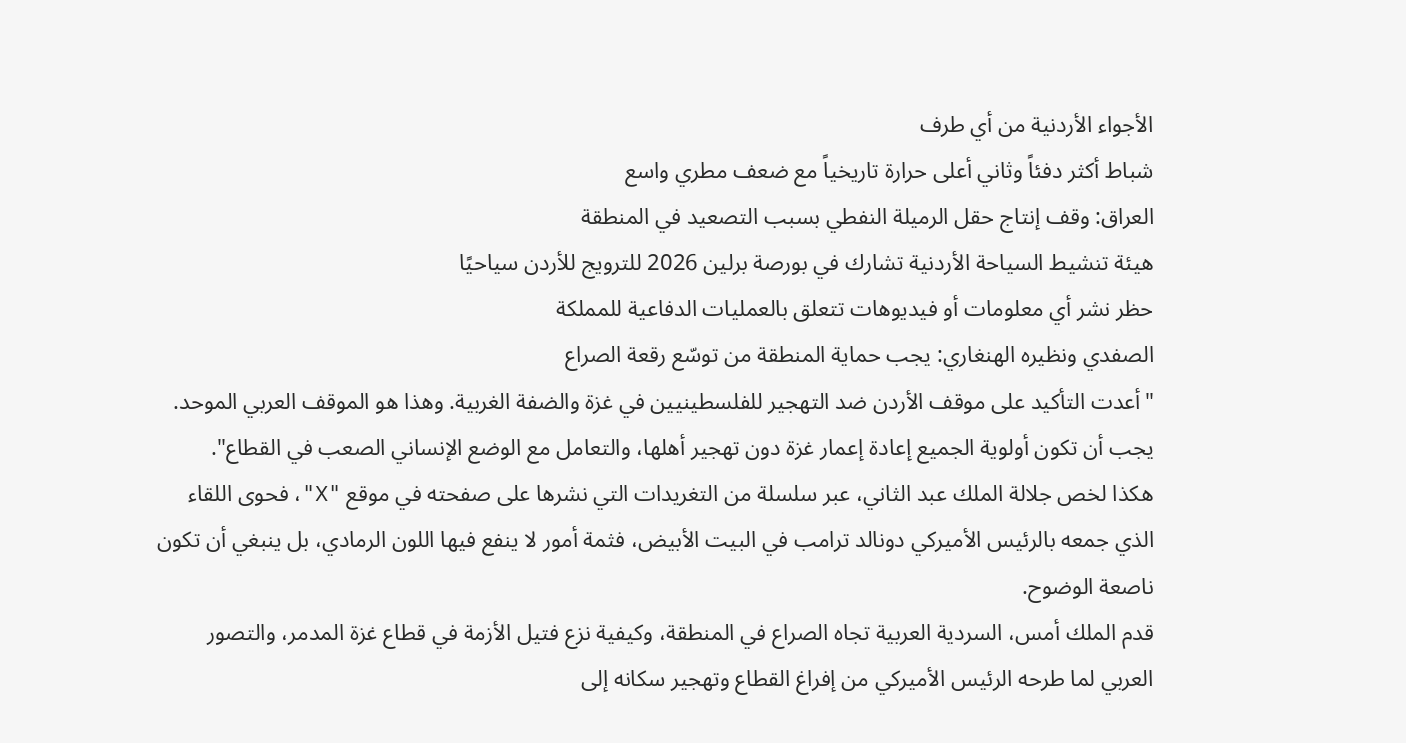الأجواء الأردنية من أي طرف
شباط أكثر دفئاً وثاني أعلى حرارة تاريخياً مع ضعف مطري واسع
العراق: وقف إنتاج حقل الرميلة النفطي بسبب التصعيد في المنطقة
هيئة تنشيط السياحة الأردنية تشارك في بورصة برلين 2026 للترويج للأردن سياحيًا
حظر نشر أي معلومات أو فيديوهات تتعلق بالعمليات الدفاعية للمملكة
الصفدي ونظيره الهنغاري: يجب حماية المنطقة من توسّع رقعة الصراع
"أعدت التأكيد على موقف الأردن ضد التهجير للفلسطينيين في غزة والضفة الغربية. وهذا هو الموقف العربي الموحد. يجب أن تكون أولوية الجميع إعادة إعمار غزة دون تهجير أهلها، والتعامل مع الوضع الإنساني الصعب في القطاع".
هكذا لخص جلالة الملك عبد الثاني، عبر سلسلة من التغريدات التي نشرها على صفحته في موقع "X"، فحوى اللقاء الذي جمعه بالرئيس الأميركي دونالد ترامب في البيت الأبيض، فثمة أمور لا ينفع فيها اللون الرمادي، بل ينبغي أن تكون ناصعة الوضوح.
قدم الملك أمس، السردية العربية تجاه الصراع في المنطقة، وكيفية نزع فتيل الأزمة في قطاع غزة المدمر، والتصور العربي لما طرحه الرئيس الأميركي من إفراغ القطاع وتهجير سكانه إلى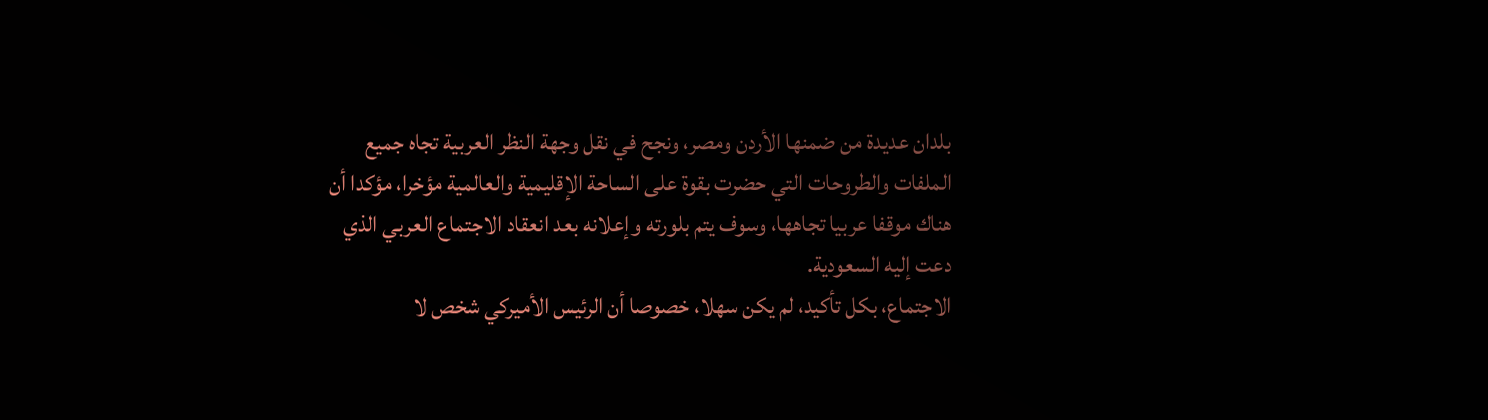بلدان عديدة من ضمنها الأردن ومصر، ونجح في نقل وجهة النظر العربية تجاه جميع الملفات والطروحات التي حضرت بقوة على الساحة الإقليمية والعالمية مؤخرا، مؤكدا أن هناك موقفا عربيا تجاهها، وسوف يتم بلورته وإعلانه بعد انعقاد الاجتماع العربي الذي دعت إليه السعودية.
الاجتماع، بكل تأكيد، لم يكن سهلا، خصوصا أن الرئيس الأميركي شخص لا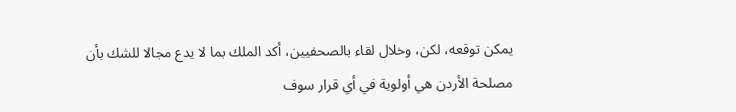يمكن توقعه، لكن، وخلال لقاء بالصحفيين، أكد الملك بما لا يدع مجالا للشك بأن مصلحة الأردن هي أولوية في أي قرار سوف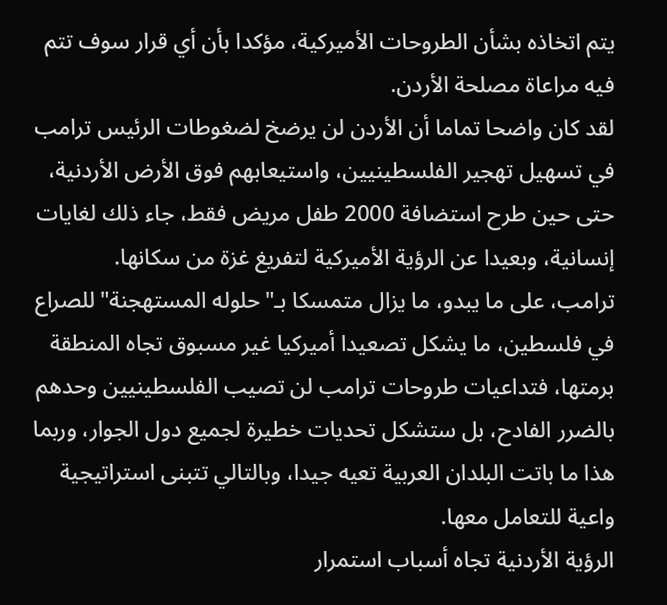يتم اتخاذه بشأن الطروحات الأميركية، مؤكدا بأن أي قرار سوف تتم فيه مراعاة مصلحة الأردن.
لقد كان واضحا تماما أن الأردن لن يرضخ لضغوطات الرئيس ترامب في تسهيل تهجير الفلسطينيين، واستيعابهم فوق الأرض الأردنية، حتى حين طرح استضافة 2000 طفل مريض فقط، جاء ذلك لغايات إنسانية، وبعيدا عن الرؤية الأميركية لتفريغ غزة من سكانها.
ترامب، على ما يبدو، ما يزال متمسكا بـ"حلوله المستهجنة" للصراع في فلسطين، ما يشكل تصعيدا أميركيا غير مسبوق تجاه المنطقة برمتها، فتداعيات طروحات ترامب لن تصيب الفلسطينيين وحدهم بالضرر الفادح، بل ستشكل تحديات خطيرة لجميع دول الجوار، وربما هذا ما باتت البلدان العربية تعيه جيدا، وبالتالي تتبنى استراتيجية واعية للتعامل معها.
الرؤية الأردنية تجاه أسباب استمرار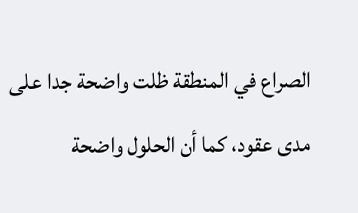الصراع في المنطقة ظلت واضحة جدا على مدى عقود، كما أن الحلول واضحة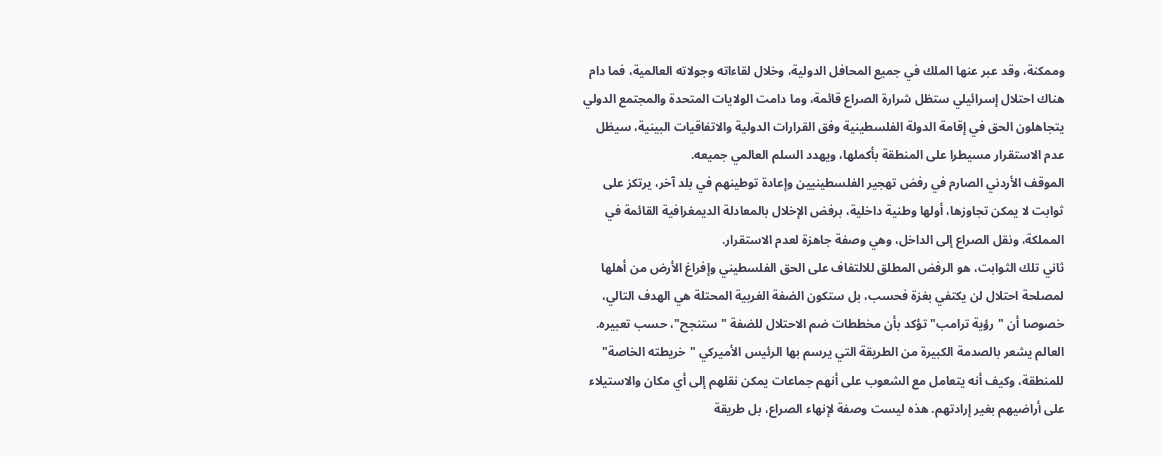وممكنة، وقد عبر عنها الملك في جميع المحافل الدولية، وخلال لقاءاته وجولاته العالمية، فما دام هناك احتلال إسرائيلي ستظل شرارة الصراع قائمة، وما دامت الولايات المتحدة والمجتمع الدولي يتجاهلون الحق في إقامة الدولة الفلسطينية وفق القرارات الدولية والاتفاقيات البينية، سيظل عدم الاستقرار مسيطرا على المنطقة بأكملها، ويهدد السلم العالمي جميعه.
الموقف الأردني الصارم في رفض تهجير الفلسطينيين وإعادة توطينهم في بلد آخر، يرتكز على ثوابت لا يمكن تجاوزها، أولها وطنية داخلية، برفض الإخلال بالمعادلة الديمغرافية القائمة في المملكة، ونقل الصراع إلى الداخل، وهي وصفة جاهزة لعدم الاستقرار.
ثاني تلك الثوابت، هو الرفض المطلق للالتفاف على الحق الفلسطيني وإفراغ الأرض من أهلها لمصلحة احتلال لن يكتفي بغزة فحسب، بل ستكون الضفة الغربية المحتلة هي الهدف التالي، خصوصا أن "رؤية ترامب" تؤكد بأن مخططات ضم الاحتلال للضفة "ستنجح"، حسب تعبيره.
العالم يشعر بالصدمة الكبيرة من الطريقة التي يرسم بها الرئيس الأميركي "خريطته الخاصة" للمنطقة، وكيف أنه يتعامل مع الشعوب على أنهم جماعات يمكن نقلهم إلى أي مكان والاستيلاء على أراضيهم بغير إرادتهم. هذه ليست وصفة لإنهاء الصراع، بل طريقة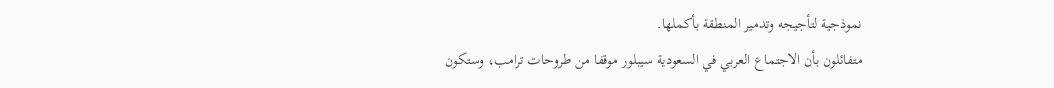نموذجية لتأجيجه وتدمير المنطقة بأكملها.
متفائلون بأن الاجتماع العربي في السعودية سيبلور موقفا من طروحات ترامب، وستكون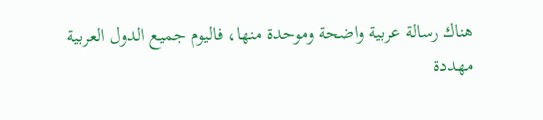هناك رسالة عربية واضحة وموحدة منها، فاليوم جميع الدول العربية مهددة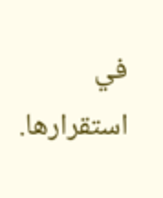في استقرارها.